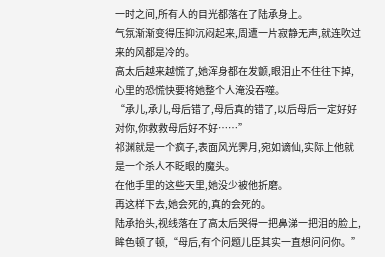一时之间,所有人的目光都落在了陆承身上。
气氛渐渐变得压抑沉闷起来,周遭一片寂静无声,就连吹过来的风都是冷的。
高太后越来越慌了,她浑身都在发颤,眼泪止不住往下掉,心里的恐慌快要将她整个人淹没吞噬。
“承儿,承儿,母后错了,母后真的错了,以后母后一定好好对你,你救救母后好不好……”
祁渊就是一个疯子,表面风光霁月,宛如谪仙,实际上他就是一个杀人不眨眼的魔头。
在他手里的这些天里,她没少被他折磨。
再这样下去,她会死的,真的会死的。
陆承抬头,视线落在了高太后哭得一把鼻涕一把泪的脸上,眸色顿了顿,“母后,有个问题儿臣其实一直想问问你。”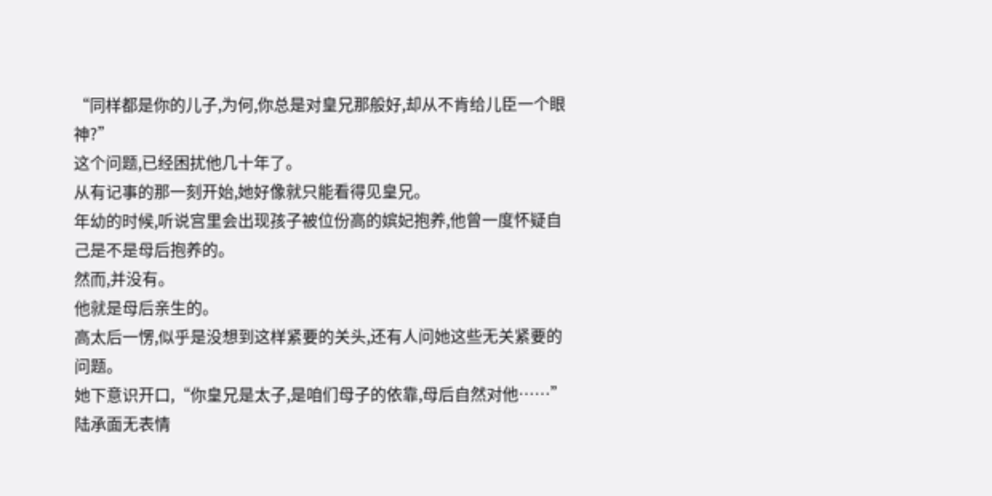“同样都是你的儿子,为何,你总是对皇兄那般好,却从不肯给儿臣一个眼神?”
这个问题,已经困扰他几十年了。
从有记事的那一刻开始,她好像就只能看得见皇兄。
年幼的时候,听说宫里会出现孩子被位份高的嫔妃抱养,他曾一度怀疑自己是不是母后抱养的。
然而,并没有。
他就是母后亲生的。
高太后一愣,似乎是没想到这样紧要的关头,还有人问她这些无关紧要的问题。
她下意识开口,“你皇兄是太子,是咱们母子的依靠,母后自然对他……”
陆承面无表情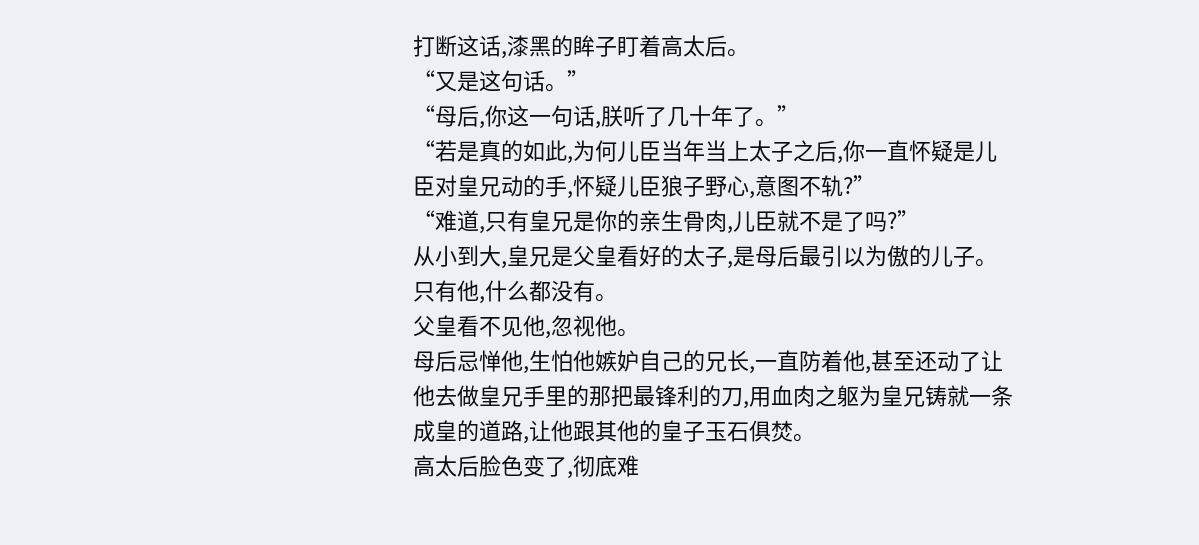打断这话,漆黑的眸子盯着高太后。
“又是这句话。”
“母后,你这一句话,朕听了几十年了。”
“若是真的如此,为何儿臣当年当上太子之后,你一直怀疑是儿臣对皇兄动的手,怀疑儿臣狼子野心,意图不轨?”
“难道,只有皇兄是你的亲生骨肉,儿臣就不是了吗?”
从小到大,皇兄是父皇看好的太子,是母后最引以为傲的儿子。
只有他,什么都没有。
父皇看不见他,忽视他。
母后忌惮他,生怕他嫉妒自己的兄长,一直防着他,甚至还动了让他去做皇兄手里的那把最锋利的刀,用血肉之躯为皇兄铸就一条成皇的道路,让他跟其他的皇子玉石俱焚。
高太后脸色变了,彻底难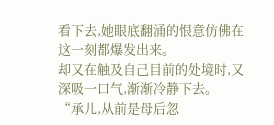看下去,她眼底翻涌的恨意仿佛在这一刻都爆发出来。
却又在触及自己目前的处境时,又深吸一口气,渐渐冷静下去。
“承儿,从前是母后忽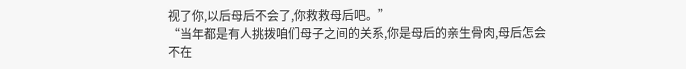视了你,以后母后不会了,你救救母后吧。”
“当年都是有人挑拨咱们母子之间的关系,你是母后的亲生骨肉,母后怎会不在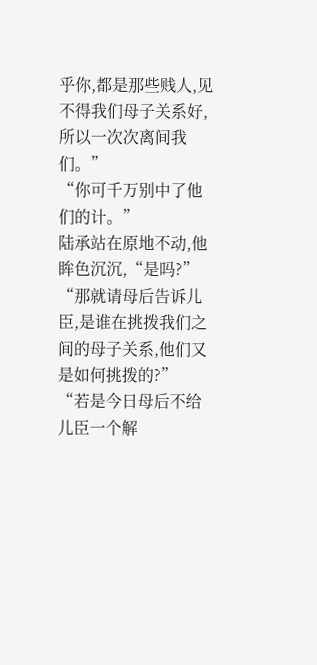乎你,都是那些贱人,见不得我们母子关系好,所以一次次离间我们。”
“你可千万别中了他们的计。”
陆承站在原地不动,他眸色沉沉,“是吗?”
“那就请母后告诉儿臣,是谁在挑拨我们之间的母子关系,他们又是如何挑拨的?”
“若是今日母后不给儿臣一个解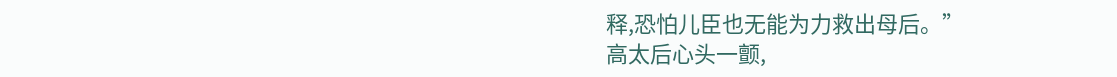释,恐怕儿臣也无能为力救出母后。”
高太后心头一颤,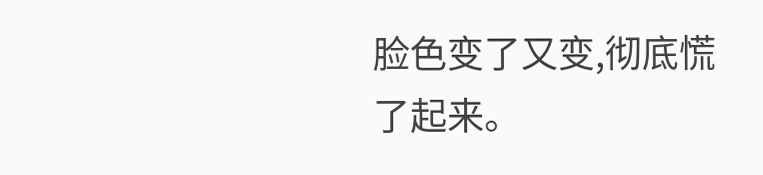脸色变了又变,彻底慌了起来。